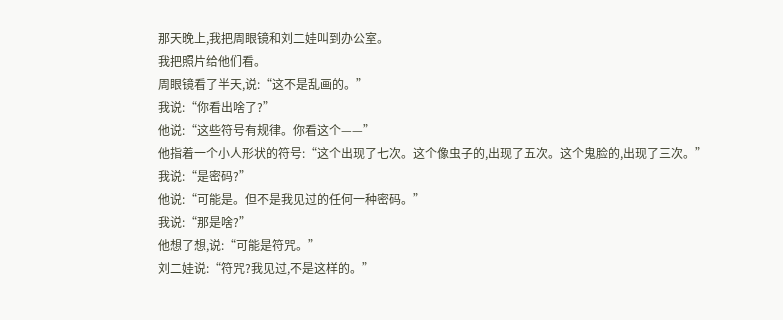那天晚上,我把周眼镜和刘二娃叫到办公室。
我把照片给他们看。
周眼镜看了半天,说:“这不是乱画的。”
我说:“你看出啥了?”
他说:“这些符号有规律。你看这个——”
他指着一个小人形状的符号:“这个出现了七次。这个像虫子的,出现了五次。这个鬼脸的,出现了三次。”
我说:“是密码?”
他说:“可能是。但不是我见过的任何一种密码。”
我说:“那是啥?”
他想了想,说:“可能是符咒。”
刘二娃说:“符咒?我见过,不是这样的。”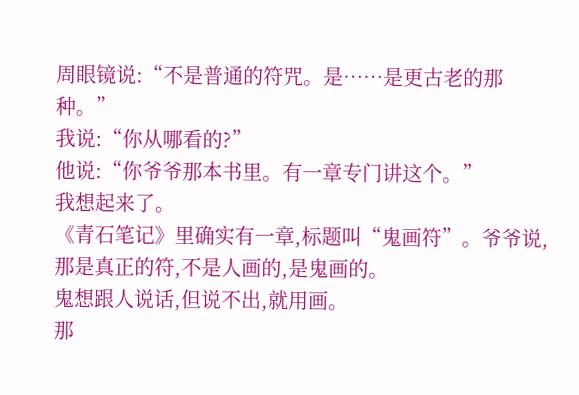周眼镜说:“不是普通的符咒。是……是更古老的那种。”
我说:“你从哪看的?”
他说:“你爷爷那本书里。有一章专门讲这个。”
我想起来了。
《青石笔记》里确实有一章,标题叫“鬼画符”。爷爷说,那是真正的符,不是人画的,是鬼画的。
鬼想跟人说话,但说不出,就用画。
那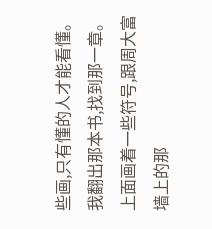些画,只有懂的人才能看懂。
我翻出那本书,找到那一章。
上面画着一些符号,跟周大富墙上的那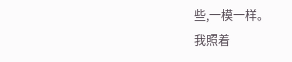些,一模一样。
我照着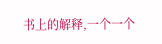书上的解释,一个一个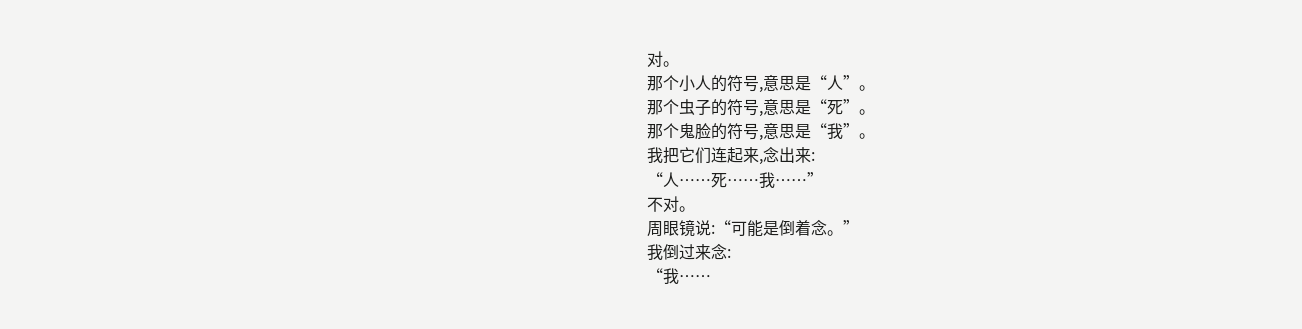对。
那个小人的符号,意思是“人”。
那个虫子的符号,意思是“死”。
那个鬼脸的符号,意思是“我”。
我把它们连起来,念出来:
“人……死……我……”
不对。
周眼镜说:“可能是倒着念。”
我倒过来念:
“我……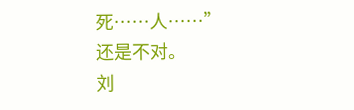死……人……”
还是不对。
刘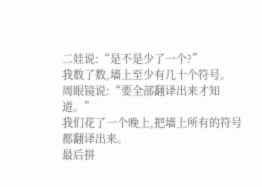二娃说:“是不是少了一个?”
我数了数,墙上至少有几十个符号。
周眼镜说:“要全部翻译出来才知道。”
我们花了一个晚上,把墙上所有的符号都翻译出来。
最后拼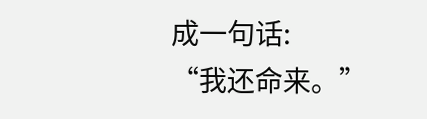成一句话:
“我还命来。”